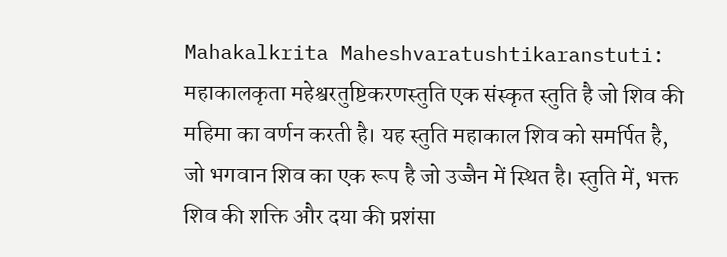Mahakalkrita Maheshvaratushtikaranstuti:
महाकालकृता महेश्वरतुष्टिकरणस्तुति एक संस्कृत स्तुति है जो शिव की महिमा का वर्णन करती है। यह स्तुति महाकाल शिव को समर्पित है, जो भगवान शिव का एक रूप है जो उज्जैन में स्थित है। स्तुति में, भक्त शिव की शक्ति और दया की प्रशंसा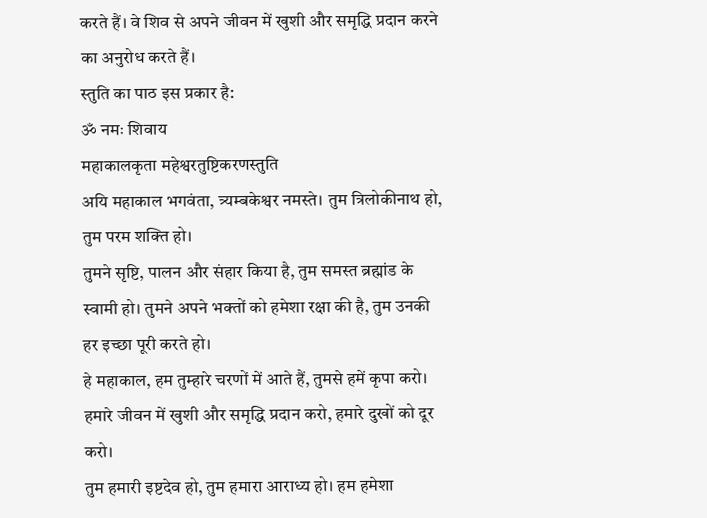करते हैं। वे शिव से अपने जीवन में खुशी और समृद्धि प्रदान करने का अनुरोध करते हैं।
स्तुति का पाठ इस प्रकार है:
ॐ नमः शिवाय
महाकालकृता महेश्वरतुष्टिकरणस्तुति
अयि महाकाल भगवंता, त्र्यम्बकेश्वर नमस्ते। तुम त्रिलोकीनाथ हो, तुम परम शक्ति हो।
तुमने सृष्टि, पालन और संहार किया है, तुम समस्त ब्रह्मांड के स्वामी हो। तुमने अपने भक्तों को हमेशा रक्षा की है, तुम उनकी हर इच्छा पूरी करते हो।
हे महाकाल, हम तुम्हारे चरणों में आते हैं, तुमसे हमें कृपा करो। हमारे जीवन में खुशी और समृद्धि प्रदान करो, हमारे दुखों को दूर करो।
तुम हमारी इष्टदेव हो, तुम हमारा आराध्य हो। हम हमेशा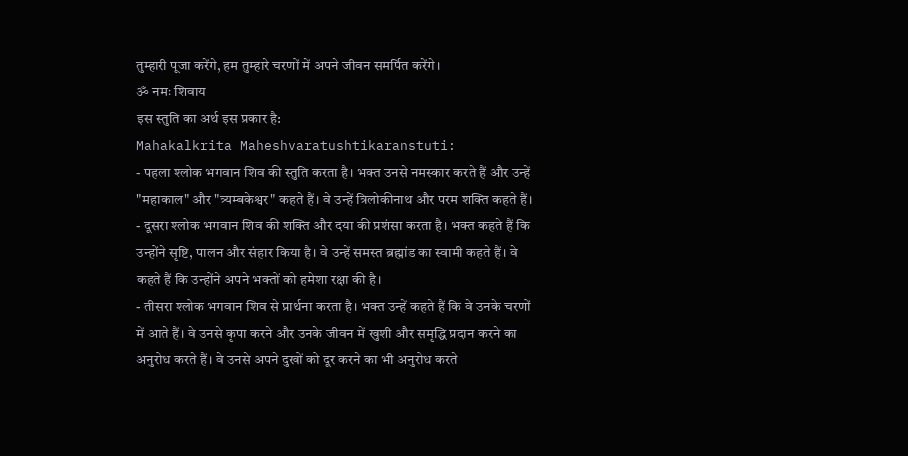तुम्हारी पूजा करेंगे, हम तुम्हारे चरणों में अपने जीवन समर्पित करेंगे।
ॐ नमः शिवाय
इस स्तुति का अर्थ इस प्रकार है:
Mahakalkrita Maheshvaratushtikaranstuti:
- पहला श्लोक भगवान शिव की स्तुति करता है। भक्त उनसे नमस्कार करते हैं और उन्हें "महाकाल" और "त्र्यम्बकेश्वर" कहते हैं। वे उन्हें त्रिलोकीनाथ और परम शक्ति कहते हैं।
- दूसरा श्लोक भगवान शिव की शक्ति और दया की प्रशंसा करता है। भक्त कहते हैं कि उन्होंने सृष्टि, पालन और संहार किया है। वे उन्हें समस्त ब्रह्मांड का स्वामी कहते हैं। वे कहते हैं कि उन्होंने अपने भक्तों को हमेशा रक्षा की है।
- तीसरा श्लोक भगवान शिव से प्रार्थना करता है। भक्त उन्हें कहते हैं कि वे उनके चरणों में आते हैं। वे उनसे कृपा करने और उनके जीवन में खुशी और समृद्धि प्रदान करने का अनुरोध करते हैं। वे उनसे अपने दुखों को दूर करने का भी अनुरोध करते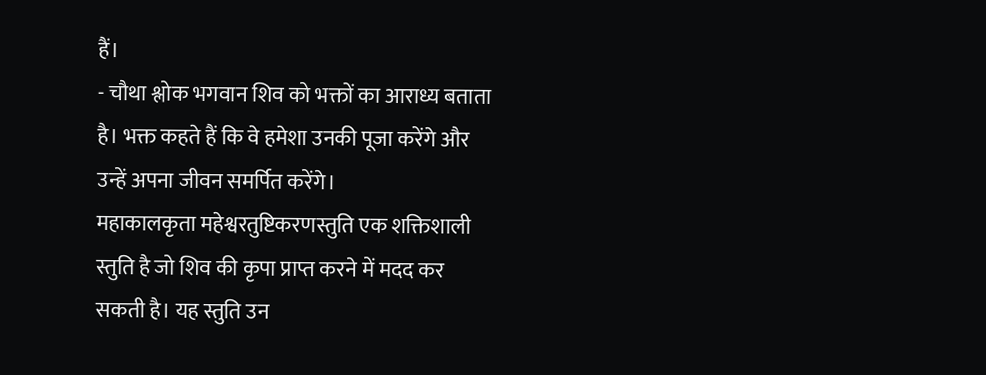हैं।
- चौथा श्लोक भगवान शिव को भक्तों का आराध्य बताता है। भक्त कहते हैं कि वे हमेशा उनकी पूजा करेंगे और उन्हें अपना जीवन समर्पित करेंगे।
महाकालकृता महेश्वरतुष्टिकरणस्तुति एक शक्तिशाली स्तुति है जो शिव की कृपा प्राप्त करने में मदद कर सकती है। यह स्तुति उन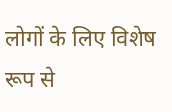लोगों के लिए विशेष रूप से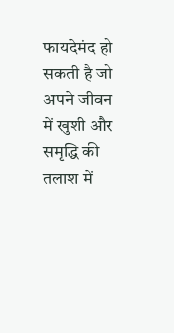फायदेमंद हो सकती है जो अपने जीवन में खुशी और समृद्धि की तलाश में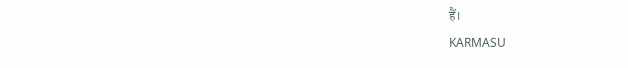हैं।
KARMASU